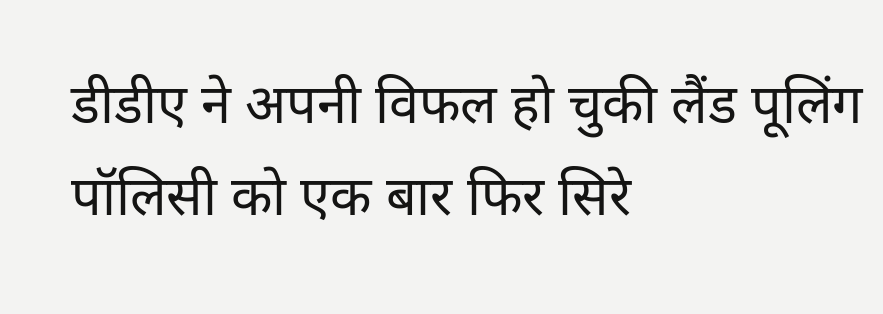डीडीए ने अपनी विफल हो चुकी लैंड पूलिंग पॉलिसी को एक बार फिर सिरे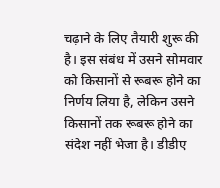चढ़ाने के लिए तैयारी शुरू की है। इस संबंध में उसने सोमवार को किसानों से रूबरू होने का निर्णय लिया है, लेकिन उसने किसानों तक रूबरू होने का संदेश नहीं भेजा है। डीडीए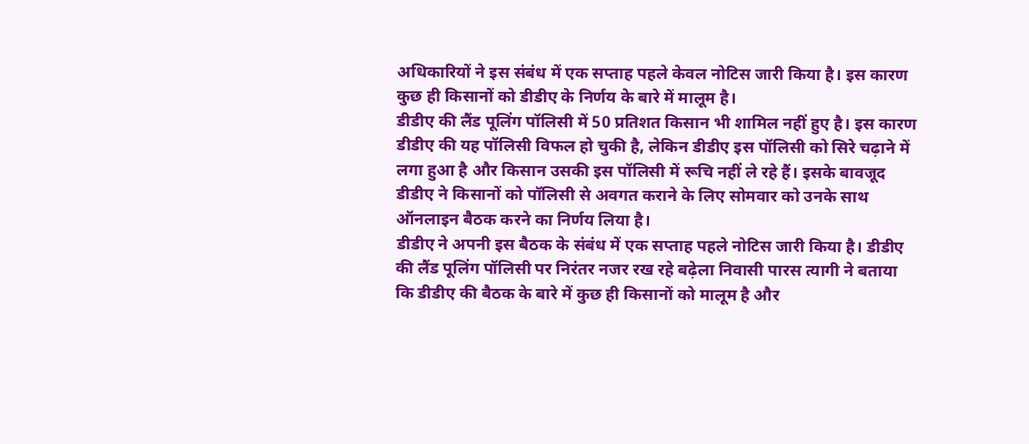अधिकारियों ने इस संबंध में एक सप्ताह पहले केवल नोटिस जारी किया है। इस कारण कुछ ही किसानों को डीडीए के निर्णय के बारे में मालूम है।
डीडीए की लैंड पूलिंग पॉलिसी में 50 प्रतिशत किसान भी शामिल नहीं हुए है। इस कारण डीडीए की यह पॉलिसी विफल हो चुकी है, लेकिन डीडीए इस पॉलिसी को सिरे चढ़ाने में लगा हुआ है और किसान उसकी इस पॉलिसी में रूचि नहीं ले रहे हैं। इसके बावजूद डीडीए ने किसानों को पॉलिसी से अवगत कराने के लिए सोमवार को उनके साथ ऑनलाइन बैठक करने का निर्णय लिया है।
डीडीए ने अपनी इस बैठक के संबंध में एक सप्ताह पहले नोटिस जारी किया है। डीडीए की लैंड पूलिंग पॉलिसी पर निरंतर नजर रख रहे बढ़ेला निवासी पारस त्यागी ने बताया कि डीडीए की बैठक के बारे में कुछ ही किसानों को मालूम है और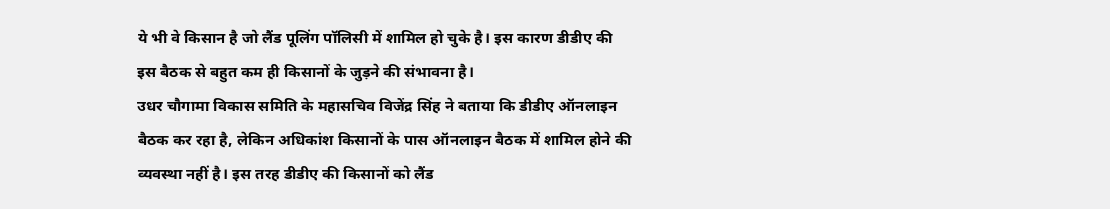ये भी वे किसान है जो लैंड पूलिंग पॉलिसी में शामिल हो चुके है। इस कारण डीडीए की इस बैठक से बहुत कम ही किसानों के जुड़ने की संभावना है।
उधर चौगामा विकास समिति के महासचिव विजेंद्र सिंह ने बताया कि डीडीए ऑनलाइन बैठक कर रहा है, लेकिन अधिकांश किसानों के पास ऑनलाइन बैठक में शामिल होने की व्यवस्था नहीं है। इस तरह डीडीए की किसानों को लैंड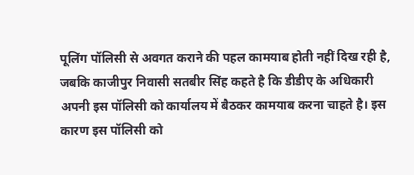पूलिंग पॉलिसी से अवगत कराने की पहल कामयाब होती नहीं दिख रही है, जबकि काजीपुर निवासी सतबीर सिंह कहते है कि डीडीए के अधिकारी अपनी इस पॉलिसी को कार्यालय में बैठकर कामयाब करना चाहते है। इस कारण इस पॉलिसी को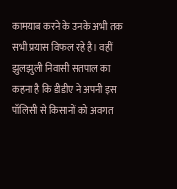कामयाब करने के उनके अभी तक सभी प्रयास विफल रहे है। वहीं झुलझुली निवासी सतपाल का कहना है कि डीडीए ने अपनी इस पॉलिसी से किसानों को अवगत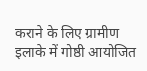कराने के लिए ग्रामीण इलाके में गोष्ठी आयोजित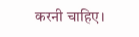करनी चाहिए।